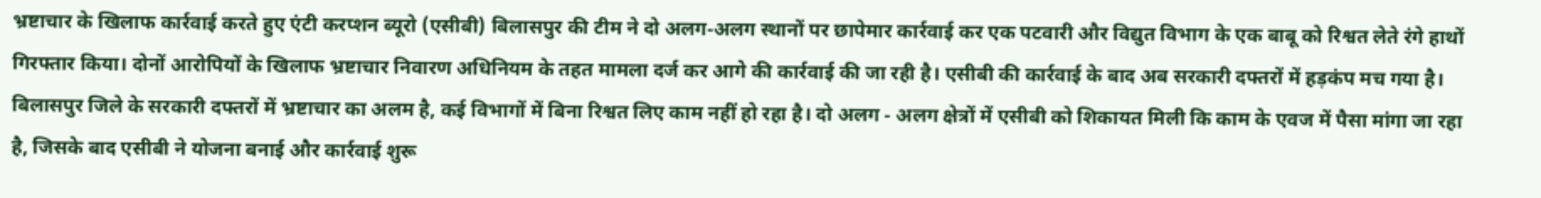भ्रष्टाचार के खिलाफ कार्रवाई करते हुए एंटी करप्शन ब्यूरो (एसीबी) बिलासपुर की टीम ने दो अलग-अलग स्थानों पर छापेमार कार्रवाई कर एक पटवारी और विद्युत विभाग के एक बाबू को रिश्वत लेते रंगे हाथों गिरफ्तार किया। दोनों आरोपियों के खिलाफ भ्रष्टाचार निवारण अधिनियम के तहत मामला दर्ज कर आगे की कार्रवाई की जा रही है। एसीबी की कार्रवाई के बाद अब सरकारी दफ्तरों में हड़कंप मच गया है।
बिलासपुर जिले के सरकारी दफ्तरों में भ्रष्टाचार का अलम है, कई विभागों में बिना रिश्वत लिए काम नहीं हो रहा है। दो अलग - अलग क्षेत्रों में एसीबी को शिकायत मिली कि काम के एवज में पैसा मांगा जा रहा है, जिसके बाद एसीबी ने योजना बनाई और कार्रवाई शुरू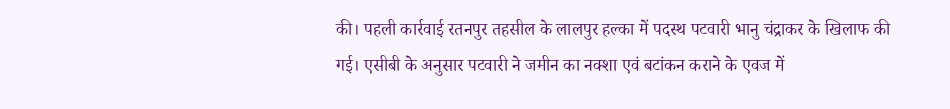की। पहली कार्रवाई रतनपुर तहसील के लालपुर हल्का में पदस्थ पटवारी भानु चंद्राकर के खिलाफ की गई। एसीबी के अनुसार पटवारी ने जमीन का नक्शा एवं बटांकन कराने के एवज में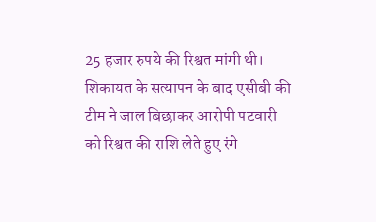25 हजार रुपये की रिश्वत मांगी थी। शिकायत के सत्यापन के बाद एसीबी की टीम ने जाल बिछाकर आरोपी पटवारी को रिश्वत की राशि लेते हुए रंगे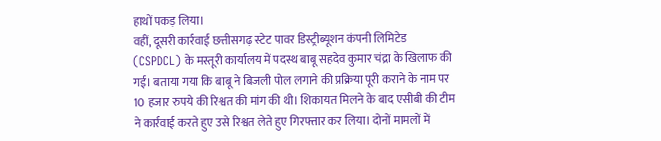हाथों पकड़ लिया।
वहीं, दूसरी कार्रवाई छत्तीसगढ़ स्टेट पावर डिस्ट्रीब्यूशन कंपनी लिमिटेड (CSPDCL) के मस्तूरी कार्यालय में पदस्थ बाबू सहदेव कुमार चंद्रा के खिलाफ की गई। बताया गया कि बाबू ने बिजली पोल लगाने की प्रक्रिया पूरी कराने के नाम पर 10 हजार रुपये की रिश्वत की मांग की थी। शिकायत मिलने के बाद एसीबी की टीम ने कार्रवाई करते हुए उसे रिश्वत लेते हुए गिरफ्तार कर लिया। दोनों मामलों में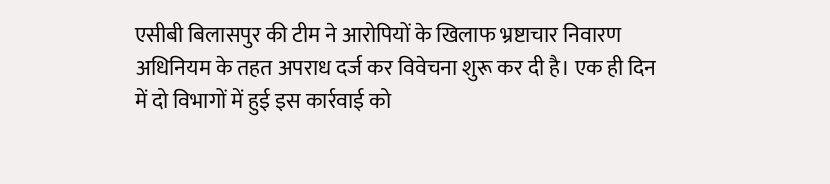एसीबी बिलासपुर की टीम ने आरोपियों के खिलाफ भ्रष्टाचार निवारण अधिनियम के तहत अपराध दर्ज कर विवेचना शुरू कर दी है। एक ही दिन में दो विभागों में हुई इस कार्रवाई को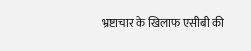भ्रष्टाचार के खिलाफ एसीबी की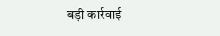बड़ी कार्रवाई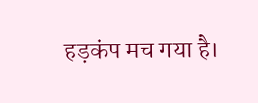हड़कंप मच गया है।